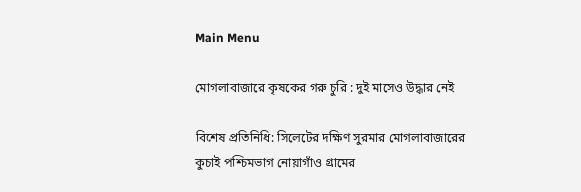Main Menu

মোগলাবাজারে কৃষকের গরু চুরি : দুই মাসেও উদ্ধার নেই

বিশেষ প্রতিনিধি: সিলেটের দক্ষিণ সুরমার মোগলাবাজারের কুচাই পশ্চিমভাগ নোয়াগাঁও গ্রামের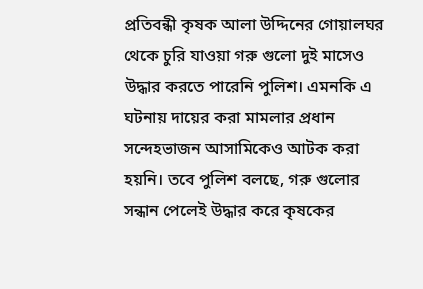প্রতিবন্ধী কৃষক আলা উদ্দিনের গোয়ালঘর থেকে চুরি যাওয়া গরু গুলো দুই মাসেও উদ্ধার করতে পারেনি পুলিশ। এমনকি এ ঘটনায় দায়ের করা মামলার প্রধান সন্দেহভাজন আসামিকেও আটক করা হয়নি। তবে পুলিশ বলছে, গরু গুলোর সন্ধান পেলেই উদ্ধার করে কৃষকের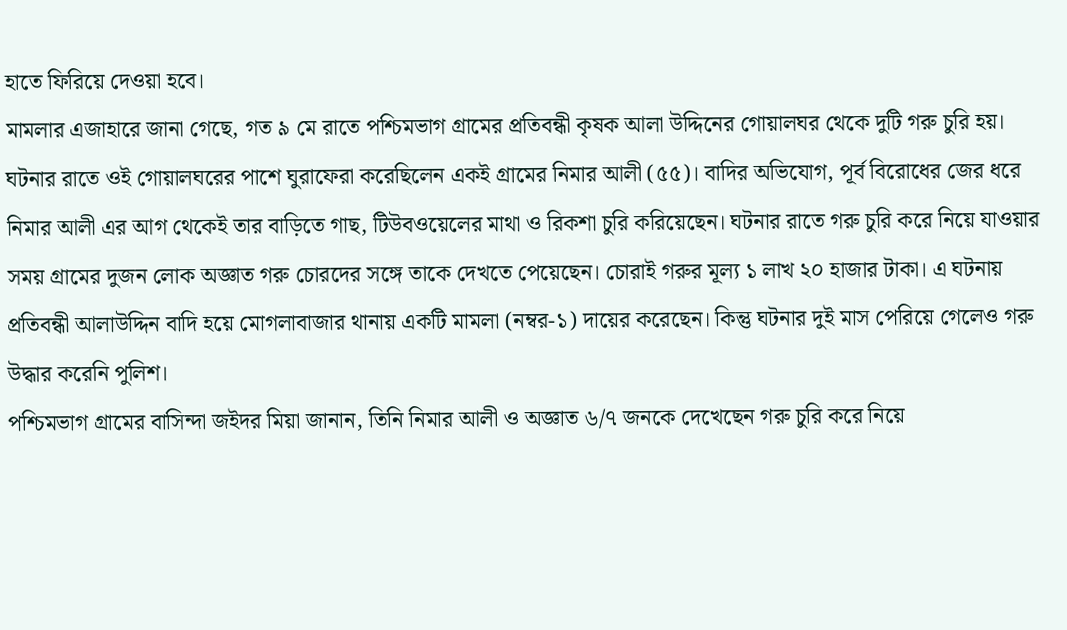হাতে ফিরিয়ে দেওয়া হবে।
মামলার এজাহারে জানা গেছে, গত ৯ মে রাতে পশ্চিমভাগ গ্রামের প্রতিবন্ধী কৃষক আলা উদ্দিনের গোয়ালঘর থেকে দুটি গরু চুরি হয়। ঘটনার রাতে ওই গোয়ালঘরের পাশে ঘুরাফেরা করেছিলেন একই গ্রামের নিমার আলী (৫৫)। বাদির অভিযোগ, পূর্ব বিরোধের জের ধরে নিমার আলী এর আগ থেকেই তার বাড়িতে গাছ, টিউবওয়েলের মাথা ও রিকশা চুরি করিয়েছেন। ঘটনার রাতে গরু চুরি করে নিয়ে যাওয়ার সময় গ্রামের দুজন লোক অজ্ঞাত গরু চোরদের সঙ্গে তাকে দেখতে পেয়েছেন। চোরাই গরুর মূল্য ১ লাখ ২০ হাজার টাকা। এ ঘটনায় প্রতিবন্ধী আলাউদ্দিন বাদি হয়ে মোগলাবাজার থানায় একটি মামলা (নম্বর-১) দায়ের করেছেন। কিন্তু ঘটনার দুই মাস পেরিয়ে গেলেও গরু উদ্ধার করেনি পুলিশ।
পশ্চিমভাগ গ্রামের বাসিন্দা জইদর মিয়া জানান, তিনি নিমার আলী ও অজ্ঞাত ৬/৭ জনকে দেখেছেন গরু চুরি করে নিয়ে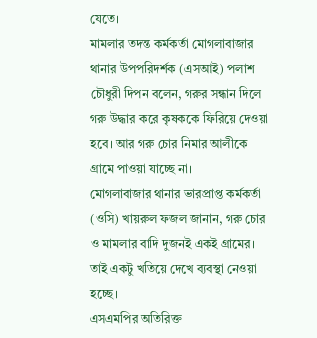যেতে।
মামলার তদন্ত কর্মকর্তা মোগলাবাজার থানার উপপরিদর্শক (এসআই) পলাশ চৌধুরী দিপন বলেন, গরুর সন্ধান দিলে গরু উদ্ধার করে কৃষককে ফিরিয়ে দেওয়া হবে। আর গরু চোর নিমার আলীকে গ্রামে পাওয়া যাচ্ছে না।
মোগলাবাজার থানার ভারপ্রাপ্ত কর্মকর্তা (ওসি) খায়রুল ফজল জানান, গরু চোর ও মামলার বাদি দুজনই একই গ্রামের। তাই একটু খতিয়ে দেখে ব্যবস্থা নেওয়া হচ্ছে।
এসএমপির অতিরিক্ত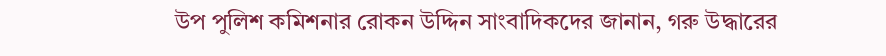উপ পুলিশ কমিশনার রোকন উদ্দিন সাংবাদিকদের জানান, গরু উদ্ধারের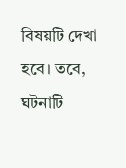বিষয়টি দেখা হবে। তবে, ঘটনাটি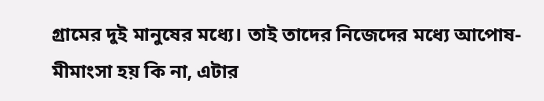গ্রামের দুই মানুষের মধ্যে। তাই তাদের নিজেদের মধ্যে আপোষ-মীমাংসা হয় কি না, এটার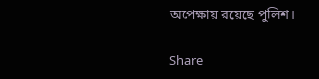অপেক্ষায় রয়েছে পুলিশ।

Share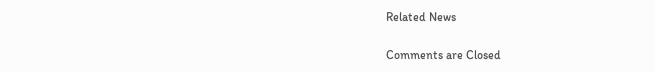Related News

Comments are Closed